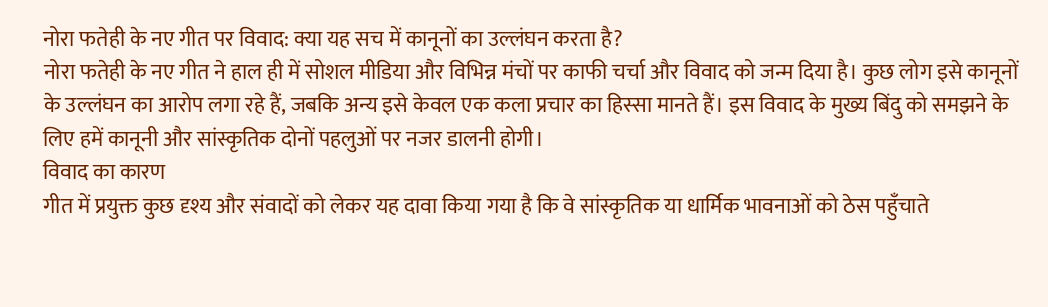नोरा फतेही के नए गीत पर विवाद: क्या यह सच में कानूनों का उल्लंघन करता है?
नोरा फतेही के नए गीत ने हाल ही में सोशल मीडिया और विभिन्न मंचों पर काफी चर्चा और विवाद को जन्म दिया है। कुछ लोग इसे कानूनों के उल्लंघन का आरोप लगा रहे हैं, जबकि अन्य इसे केवल एक कला प्रचार का हिस्सा मानते हैं। इस विवाद के मुख्य बिंदु को समझने के लिए हमें कानूनी और सांस्कृतिक दोनों पहलुओं पर नजर डालनी होगी।
विवाद का कारण
गीत में प्रयुक्त कुछ दृश्य और संवादों को लेकर यह दावा किया गया है कि वे सांस्कृतिक या धार्मिक भावनाओं को ठेस पहुँचाते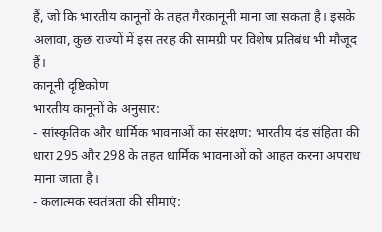हैं, जो कि भारतीय कानूनों के तहत गैरकानूनी माना जा सकता है। इसके अलावा, कुछ राज्यों में इस तरह की सामग्री पर विशेष प्रतिबंध भी मौजूद हैं।
कानूनी दृष्टिकोण
भारतीय कानूनों के अनुसार:
- सांस्कृतिक और धार्मिक भावनाओं का संरक्षण: भारतीय दंड संहिता की धारा 295 और 298 के तहत धार्मिक भावनाओं को आहत करना अपराध माना जाता है।
- कलात्मक स्वतंत्रता की सीमाएं: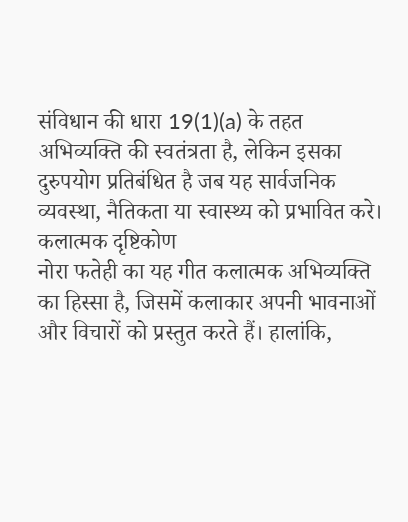संविधान की धारा 19(1)(a) के तहत अभिव्यक्ति की स्वतंत्रता है, लेकिन इसका दुरुपयोग प्रतिबंधित है जब यह सार्वजनिक व्यवस्था, नैतिकता या स्वास्थ्य को प्रभावित करे।
कलात्मक दृष्टिकोण
नोरा फतेही का यह गीत कलात्मक अभिव्यक्ति का हिस्सा है, जिसमें कलाकार अपनी भावनाओं और विचारों को प्रस्तुत करते हैं। हालांकि,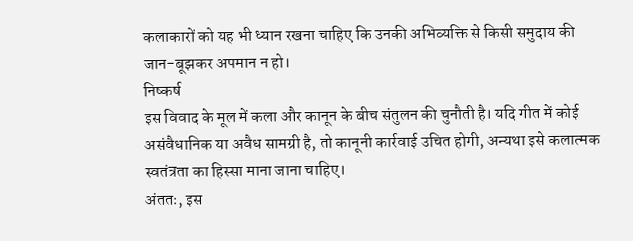कलाकारों को यह भी ध्यान रखना चाहिए कि उनकी अभिव्यक्ति से किसी समुदाय की जान-बूझकर अपमान न हो।
निष्कर्ष
इस विवाद के मूल में कला और कानून के बीच संतुलन की चुनौती है। यदि गीत में कोई असंवैधानिक या अवैध सामग्री है, तो कानूनी कार्रवाई उचित होगी, अन्यथा इसे कलात्मक स्वतंत्रता का हिस्सा माना जाना चाहिए।
अंततः, इस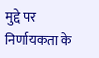मुद्दे पर निर्णायकता के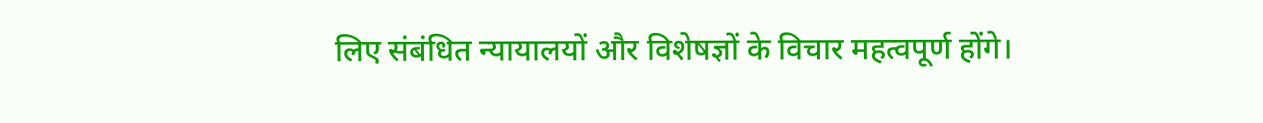लिए संबंधित न्यायालयों और विशेषज्ञों के विचार महत्वपूर्ण होंगे।